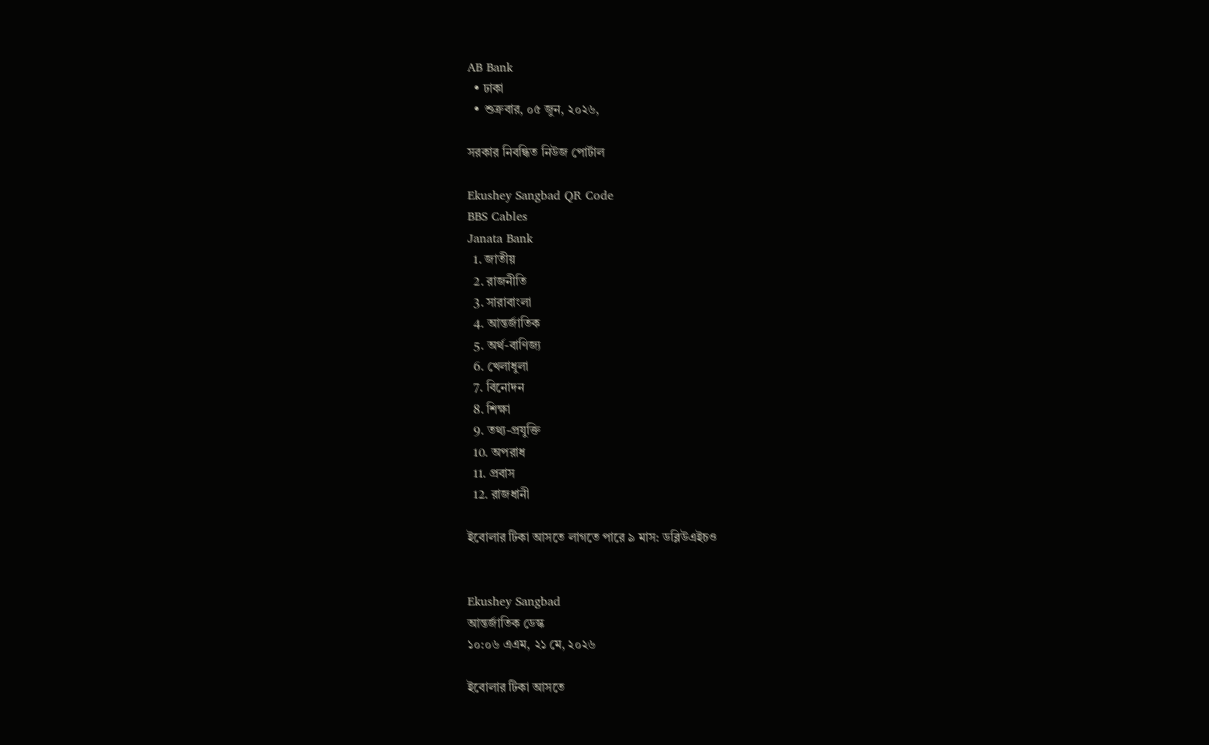AB Bank
  • ঢাকা
  • শুক্রবার, ০৫ জুন, ২০২৬,

সরকার নিবন্ধিত নিউজ পোর্টাল

Ekushey Sangbad QR Code
BBS Cables
Janata Bank
  1. জাতীয়
  2. রাজনীতি
  3. সারাবাংলা
  4. আন্তর্জাতিক
  5. অর্থ-বাণিজ্য
  6. খেলাধুলা
  7. বিনোদন
  8. শিক্ষা
  9. তথ্য-প্রযুক্তি
  10. অপরাধ
  11. প্রবাস
  12. রাজধানী

ইবোলার টিকা আসতে লাগতে পারে ৯ মাস: ডব্লিউএইচও


Ekushey Sangbad
আন্তর্জাতিক ডেস্ক
১০:০৬ এএম, ২১ মে, ২০২৬

ইবোলার টিকা আসতে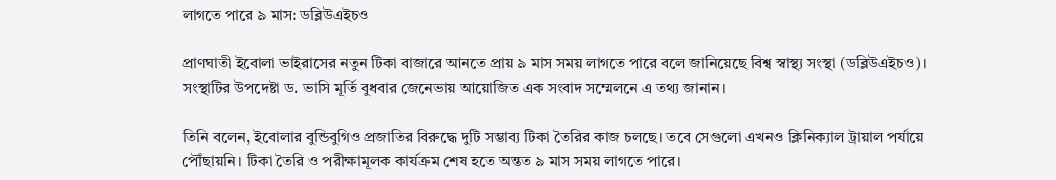লাগতে পারে ৯ মাস: ডব্লিউএইচও

প্রাণঘাতী ইবোলা ভাইরাসের নতুন টিকা বাজারে আনতে প্রায় ৯ মাস সময় লাগতে পারে বলে জানিয়েছে বিশ্ব স্বাস্থ্য সংস্থা (ডব্লিউএইচও)। সংস্থাটির উপদেষ্টা ড. ভাসি মূর্তি বুধবার জেনেভায় আয়োজিত এক সংবাদ সম্মেলনে এ তথ্য জানান।

তিনি বলেন, ইবোলার বুন্ডিবুগিও প্রজাতির বিরুদ্ধে দুটি সম্ভাব্য টিকা তৈরির কাজ চলছে। তবে সেগুলো এখনও ক্লিনিক্যাল ট্রায়াল পর্যায়ে পৌঁছায়নি। টিকা তৈরি ও পরীক্ষামূলক কার্যক্রম শেষ হতে অন্তত ৯ মাস সময় লাগতে পারে।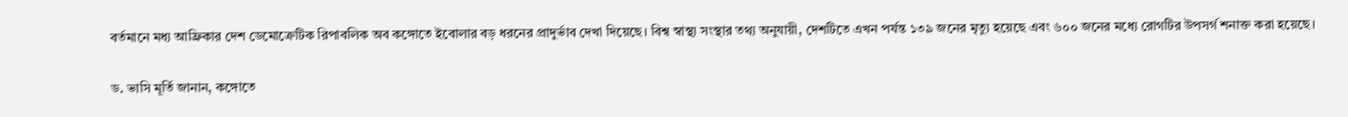বর্তমানে মধ্য আফ্রিকার দেশ ডেমোক্রেটিক রিপাবলিক অব কঙ্গোতে ইবোলার বড় ধরনের প্রাদুর্ভাব দেখা দিয়েছে। বিশ্ব স্বাস্থ্য সংস্থার তথ্য অনুযায়ী, দেশটিতে এখন পর্যন্ত ১৩৯ জনের মৃত্যু হয়েছে এবং ৬০০ জনের মধ্যে রোগটির উপসর্গ শনাক্ত করা হয়েছে।

ড. ভাসি মূর্তি জানান, কঙ্গোতে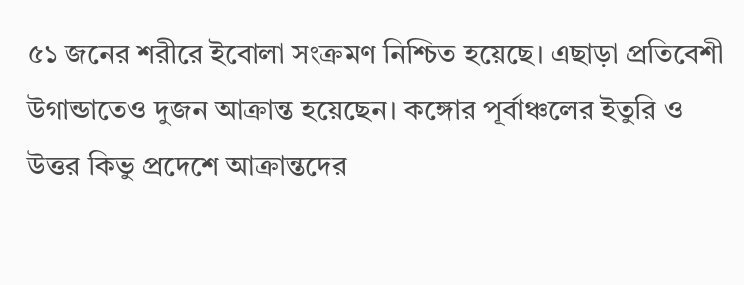৫১ জনের শরীরে ইবোলা সংক্রমণ নিশ্চিত হয়েছে। এছাড়া প্রতিবেশী উগান্ডাতেও দুজন আক্রান্ত হয়েছেন। কঙ্গোর পূর্বাঞ্চলের ইতুরি ও উত্তর কিভু প্রদেশে আক্রান্তদের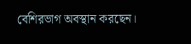বেশিরভাগ অবস্থান করছেন।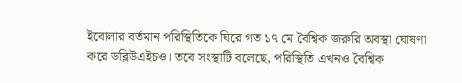ইবোলার বর্তমান পরিস্থিতিকে ঘিরে গত ১৭ মে বৈশ্বিক জরুরি অবস্থা ঘোষণা করে ডব্লিউএইচও। তবে সংস্থাটি বলেছে, পরিস্থিতি এখনও বৈশ্বিক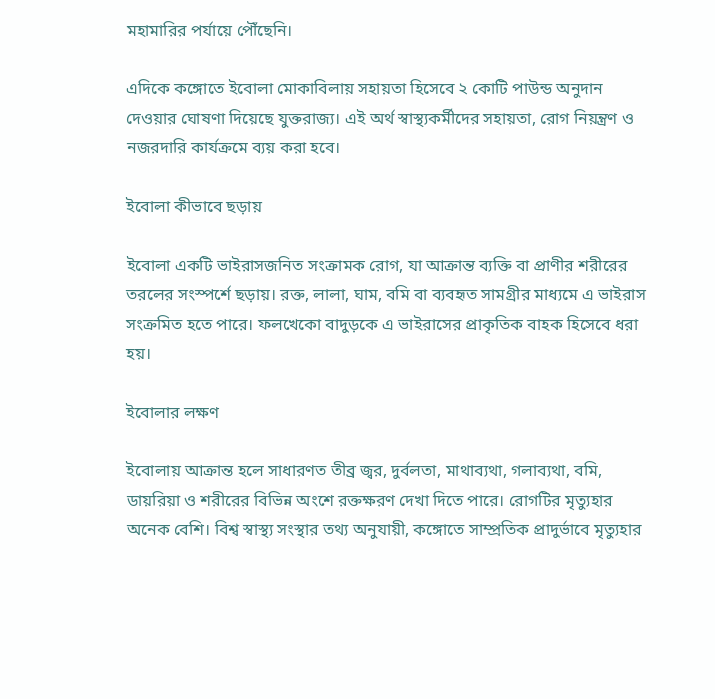মহামারির পর্যায়ে পৌঁছেনি।

এদিকে কঙ্গোতে ইবোলা মোকাবিলায় সহায়তা হিসেবে ২ কোটি পাউন্ড অনুদান দেওয়ার ঘোষণা দিয়েছে যুক্তরাজ্য। এই অর্থ স্বাস্থ্যকর্মীদের সহায়তা, রোগ নিয়ন্ত্রণ ও নজরদারি কার্যক্রমে ব্যয় করা হবে।

ইবোলা কীভাবে ছড়ায়

ইবোলা একটি ভাইরাসজনিত সংক্রামক রোগ, যা আক্রান্ত ব্যক্তি বা প্রাণীর শরীরের তরলের সংস্পর্শে ছড়ায়। রক্ত, লালা, ঘাম, বমি বা ব্যবহৃত সামগ্রীর মাধ্যমে এ ভাইরাস সংক্রমিত হতে পারে। ফলখেকো বাদুড়কে এ ভাইরাসের প্রাকৃতিক বাহক হিসেবে ধরা হয়।

ইবোলার লক্ষণ

ইবোলায় আক্রান্ত হলে সাধারণত তীব্র জ্বর, দুর্বলতা, মাথাব্যথা, গলাব্যথা, বমি, ডায়রিয়া ও শরীরের বিভিন্ন অংশে রক্তক্ষরণ দেখা দিতে পারে। রোগটির মৃত্যুহার অনেক বেশি। বিশ্ব স্বাস্থ্য সংস্থার তথ্য অনুযায়ী, কঙ্গোতে সাম্প্রতিক প্রাদুর্ভাবে মৃত্যুহার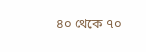৪০ থেকে ৭০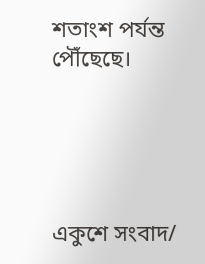শতাংশ পর্যন্ত পৌঁছেছে।





একুশে সংবাদ/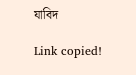যাবিদ

Link copied!